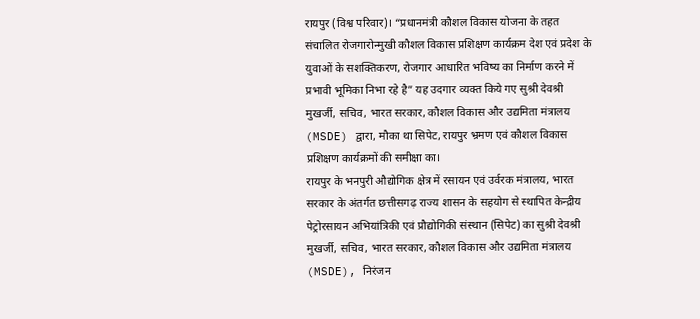रायपुर (विश्व परिवार)। “प्रधानमंत्री कौशल विकास योजना के तहत संचालित रोजगारोन्मुखी कौशल विकास प्रशिक्षण कार्यक्रम देश एवं प्रदेश के युवाओं के सशक्तिकरण, रोजगार आधारित भविष्य का निर्माण करने में प्रभावी भूमिका निभा रहे है” यह उदगार व्यक्त किये गए सुश्री देवश्री मुखर्जी, सचिव, भारत सरकार, कौशल विकास और उद्यमिता मंत्रालय (MSDE) द्वारा, मौका था सिपेट, रायपुर भ्रमण एवं कौशल विकास प्रशिक्षण कार्यक्रमों की समीक्षा का।
रायपुर के भनपुरी औद्योगिक क्षेत्र में रसायन एवं उर्वरक मंत्रालय, भारत सरकार के अंतर्गत छत्तीसगढ़ राज्य शासन के सहयोग से स्थापित केन्द्रीय पेट्रोरसायन अभियांत्रिकी एवं प्रौद्योगिकी संस्थान (सिपेट) का सुश्री देवश्री मुखर्जी, सचिव, भारत सरकार, कौशल विकास और उद्यमिता मंत्रालय (MSDE), निरंजन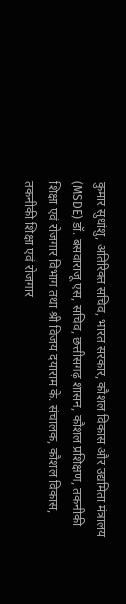कुमार सुधांशु, अतिरिक्त सचिव, भारत सरकार, कौशल विकास और उद्यमिता मंत्रालय (MSDE) डॉ. बसवाराजू एस, सचिव, छत्तीसगढ़ शासन, कौशल प्रशिक्षण, तकनीकी शिक्षा एवं रोजगार विभाग तथा श्री विजय दयाराम के. संचालक, कौशल विकास, तकनीकी शिक्षा एवं रोजगार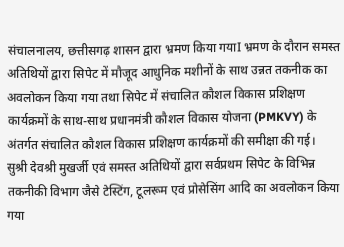संचालनालय, छत्तीसगढ़ शासन द्वारा भ्रमण किया गयाI भ्रमण के दौरान समस्त अतिथियों द्वारा सिपेट में मौजूद आधुनिक मशीनों के साथ उन्नत तकनीक का अवलोकन किया गया तथा सिपेट में संचालित कौशल विकास प्रशिक्षण कार्यक्रमों के साथ-साथ प्रधानमंत्री कौशल विकास योजना (PMKVY) के अंतर्गत संचालित कौशल विकास प्रशिक्षण कार्यक्रमों की समीक्षा की गई।
सुश्री देवश्री मुखर्जी एवं समस्त अतिथियों द्वारा सर्वप्रथम सिपेट के विभिन्न तकनीकी विभाग जैसे टेस्टिंग, टूलरूम एवं प्रोसेसिंग आदि का अवलोकन किया गया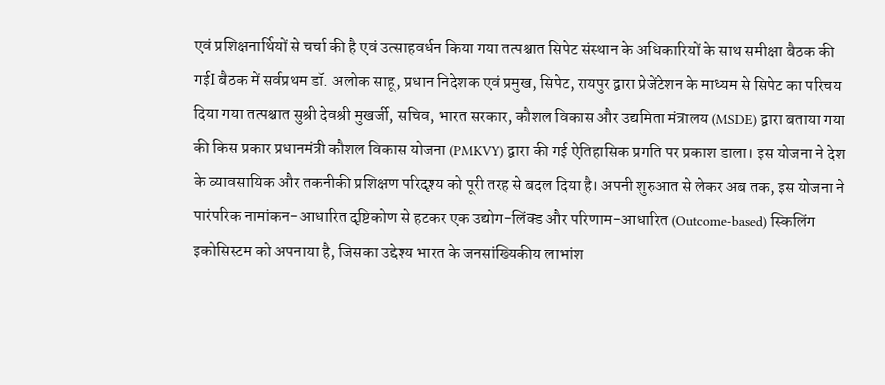एवं प्रशिक्षनार्थियों से चर्चा की है एवं उत्साहवर्धन किया गया तत्पश्चात सिपेट संस्थान के अधिकारियों के साथ समीक्षा बैठक की गईI बैठक में सर्वप्रथम डॉ. अलोक साहू, प्रधान निदेशक एवं प्रमुख, सिपेट, रायपुर द्वारा प्रेजेंटेशन के माध्यम से सिपेट का परिचय दिया गया तत्पश्चात सुश्री देवश्री मुखर्जी, सचिव, भारत सरकार, कौशल विकास और उद्यमिता मंत्रालय (MSDE) द्वारा बताया गया की किस प्रकार प्रधानमंत्री कौशल विकास योजना (PMKVY) द्वारा की गई ऐतिहासिक प्रगति पर प्रकाश डाला। इस योजना ने देश के व्यावसायिक और तकनीकी प्रशिक्षण परिदृश्य को पूरी तरह से बदल दिया है। अपनी शुरुआत से लेकर अब तक, इस योजना ने पारंपरिक नामांकन-आधारित दृष्टिकोण से हटकर एक उद्योग-लिंक्ड और परिणाम-आधारित (Outcome-based) स्किलिंग इकोसिस्टम को अपनाया है, जिसका उद्देश्य भारत के जनसांख्यिकीय लाभांश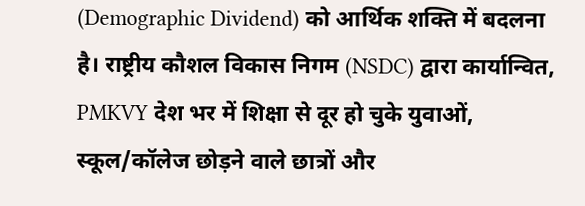(Demographic Dividend) को आर्थिक शक्ति में बदलना है। राष्ट्रीय कौशल विकास निगम (NSDC) द्वारा कार्यान्वित, PMKVY देश भर में शिक्षा से दूर हो चुके युवाओं, स्कूल/कॉलेज छोड़ने वाले छात्रों और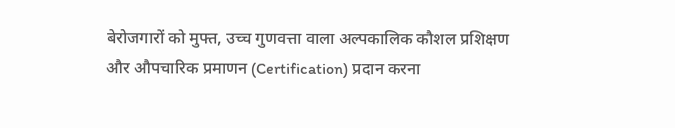बेरोजगारों को मुफ्त, उच्च गुणवत्ता वाला अल्पकालिक कौशल प्रशिक्षण और औपचारिक प्रमाणन (Certification) प्रदान करना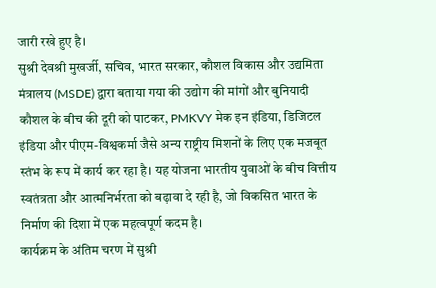जारी रखे हुए है।
सुश्री देवश्री मुखर्जी, सचिव, भारत सरकार, कौशल विकास और उद्यमिता मंत्रालय (MSDE) द्वारा बताया गया की उद्योग की मांगों और बुनियादी कौशल के बीच की दूरी को पाटकर, PMKVY मेक इन इंडिया, डिजिटल इंडिया और पीएम-विश्वकर्मा जैसे अन्य राष्ट्रीय मिशनों के लिए एक मजबूत स्तंभ के रूप में कार्य कर रहा है। यह योजना भारतीय युवाओं के बीच वित्तीय स्वतंत्रता और आत्मनिर्भरता को बढ़ावा दे रही है, जो विकसित भारत के निर्माण की दिशा में एक महत्वपूर्ण कदम है।
कार्यक्रम के अंतिम चरण में सुश्री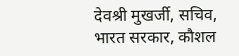देवश्री मुखर्जी, सचिव, भारत सरकार, कौशल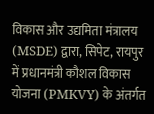विकास और उद्यमिता मंत्रालय (MSDE) द्वारा, सिपेट, रायपुर में प्रधानमंत्री कौशल विकास योजना (PMKVY) के अंतर्गत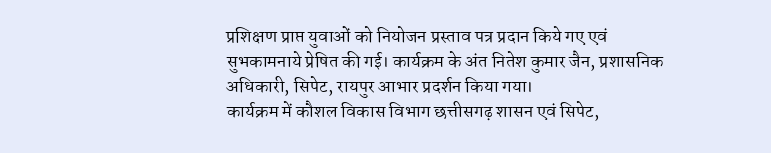प्रशिक्षण प्राप्त युवाओं को नियोजन प्रस्ताव पत्र प्रदान किये गए एवं सुभकामनाये प्रेषित की गई। कार्यक्रम के अंत नितेश कुमार जैन, प्रशासनिक अधिकारी, सिपेट, रायपुर आभार प्रदर्शन किया गया।
कार्यक्रम में कौशल विकास विभाग छत्तीसगढ़ शासन एवं सिपेट,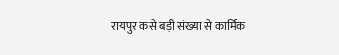रायपुर कसे बड़ी संख्या से कार्मिक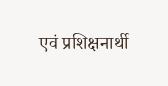एवं प्रशिक्षनार्थी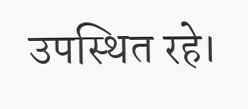उपस्थित रहे।